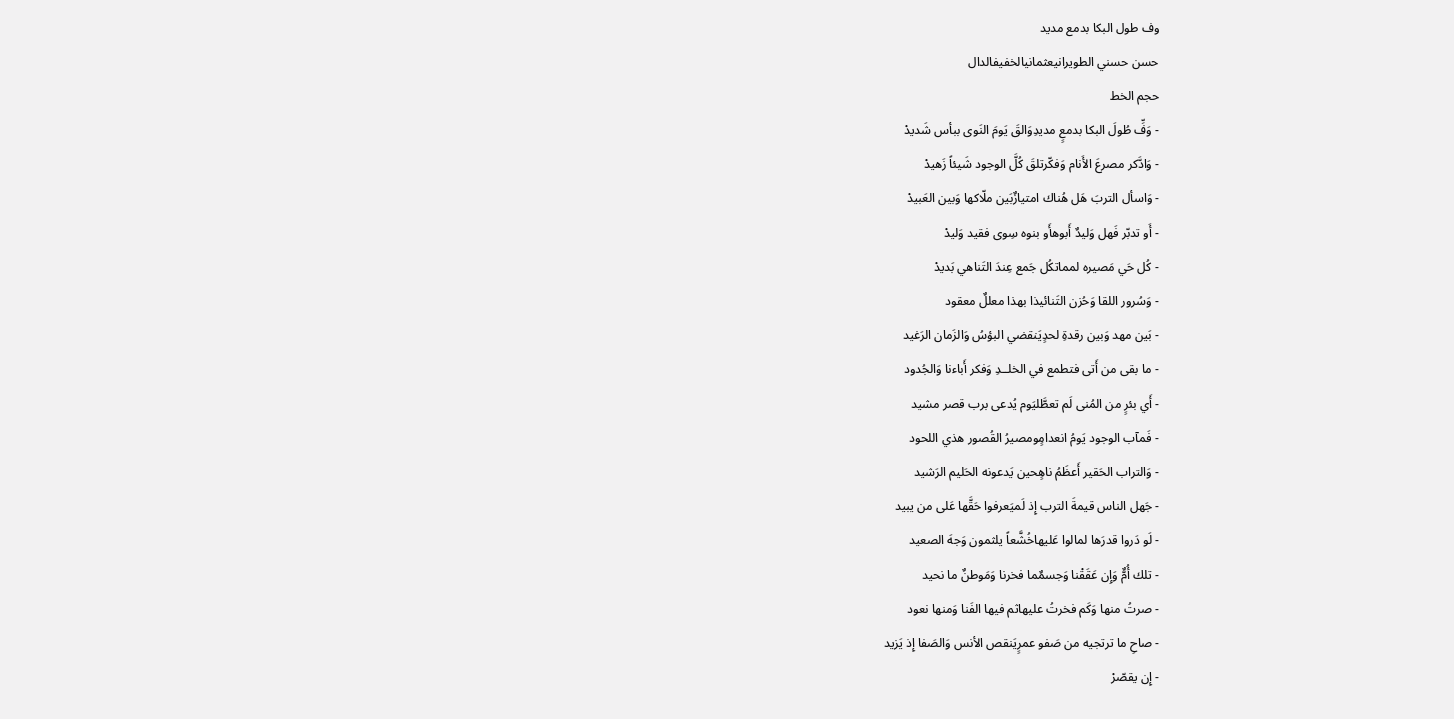وف طول البكا بدمع مديد
حسن حسني الطويرانيعثمانيالخفيفالدال
حجم الخط
- وَفِّ طُولَ البكا بدمعٍ مديدِوَالقَ يَومَ النَوى ببأس شَديدْ
- وَادَّكر مصرعَ الأَنام وَفكّرتلقَ كُلَّ الوجود شَيئاً زَهيدْ
- وَاسأل التربَ هَل هُناك امتيازٌبَين ملّاكها وَبين العَبيدْ
- أَو تدبّر فَهل وَليدٌ أَبوهأَو بنوه سِوى فقيد وَليدْ
- كُل حَي مَصيره لمماتكُل جَمع عِندَ التَناهي بَديدْ
- وَسُرور اللقا وَحُزن التَنائيذا بهذا معللٌ معقود
- بَين مهد وَبين رقدةِ لحدٍيَنقضي البؤسُ وَالزَمان الرَغيد
- ما بقى من أَتى فتطمع في الخلــدِ وَفكر أَباءنا وَالجُدود
- أَي بئرٍ من المُنى لَم تعطَّليَوم يُدعى برب قصر مشيد
- فَمآب الوجود يَومُ انعدامٍومصيرُ القُصور هذي اللحود
- وَالتراب الحَقير أَعظَمُ ناهٍحين يَدعونه الحَليم الرَشيد
- جَهل الناس قيمةَ الترب إِذ لَميَعرفوا حَقَّها عَلى من يبيد
- لَو دَروا قدرَها لمالوا عَليهاخُشَّعاً يلثمون وَجهَ الصعيد
- تلك أُمٌّ وَإِن عَقَقْنا وَجسمٌما فخرنا وَمَوطنٌ ما نحيد
- صرتُ منها وَكَم فخرتُ عليهاثم فيها الفَنا وَمنها نعود
- صاحِ ما ترتجيه من صَفو عمرٍيَنقص الأنس وَالصَفا إِذ يَزيد
- إِن يقصّرْ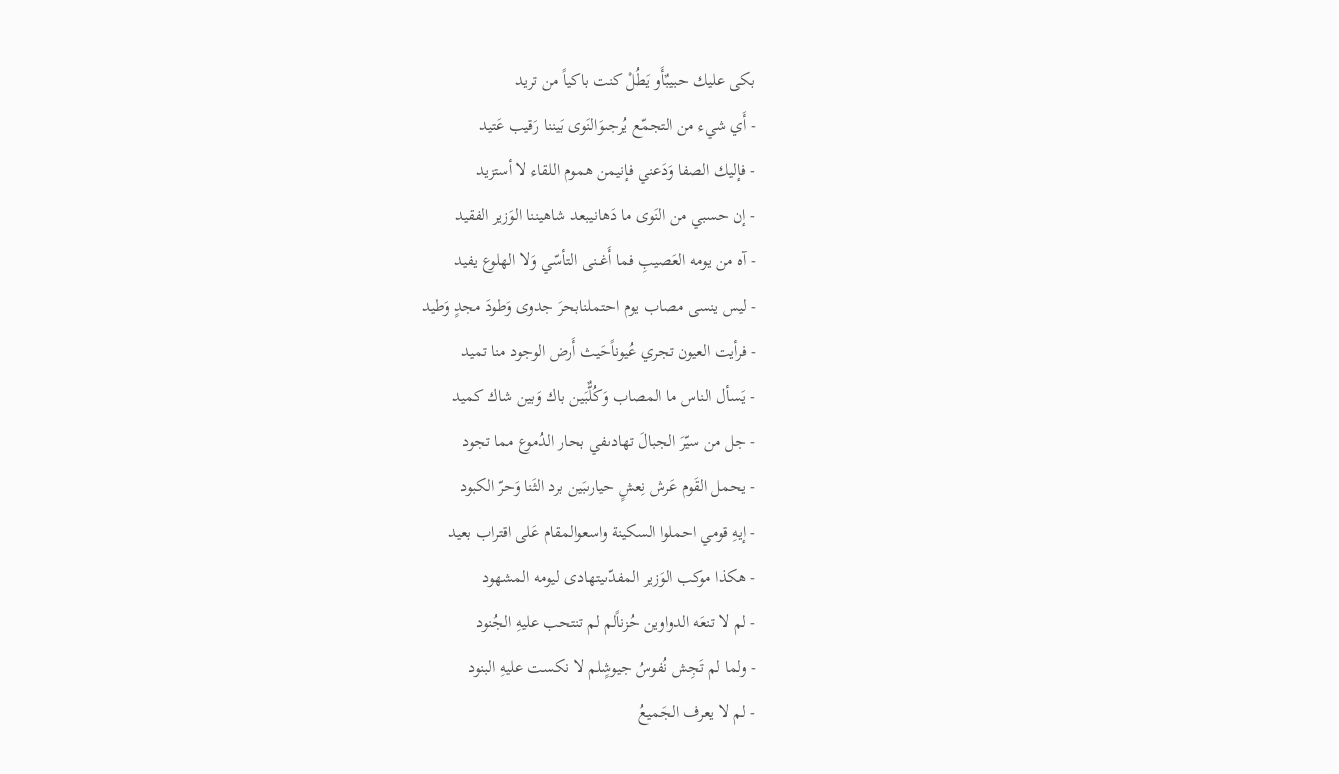بكى عليك حبيبٌأَو يَطُلْ كنت باكياً من تريد
- أَي شيء من التجمّع يُرجىوَالنَوى بَيننا رَقيب عَتيد
- فإليك الصفا وَدَعني فإنيمن هموم اللقاء لا أستزيد
- إن حسبي من النَوى ما دَهانيبعد شاهيننا الوَزير الفقيد
- آه من يومه العَصيبِ فما أَغــنى التأسّي وَلا الهلوع يفيد
- ليس ينسى مصاب يوم احتملنابحرَ جدوى وَطودَ مجدٍ وَطيد
- فرأيت العيون تجري عُيوناًحَيث أَرض الوجود منا تميد
- يَسأل الناس ما المصاب وَكُلٌّبَين باك وَبين شاك كميد
- جل من سيّرَ الجبالَ تهادىفي بحار الدُموع مما تجود
- يحمل القَوم عَرش نِعشٍ حيارىبَين برد الثَنا وَحرّ الكبود
- إيهِ قومي احملوا السكينة واسعوالمقام عَلى اقتراب بعيد
- هكذا موكب الوَزير المفدّىيتهادى ليومه المشهود
- لم لا تنعَه الدواوين حُزناًلم لم تنتحب عليهِ الجُنود
- ولما لم تَجِش نُفوسُ جيوشٍلم لا نكست عليهِ البنود
- لم لا يعرف الجَميعُ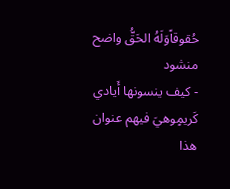حُقوقاًوَلَهُ الحَقُّ واضح منشود
- كيف ينسونها أَيادي كَريمٍوهيَ فيهم عنوان هذا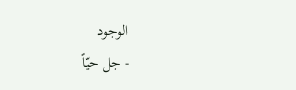الوجود
- جل حيّاً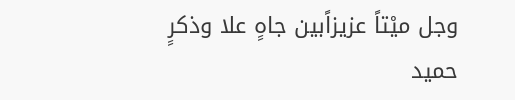وجل ميْتاً عزيزاًبين جاهٍ علا وذكرٍ حميد